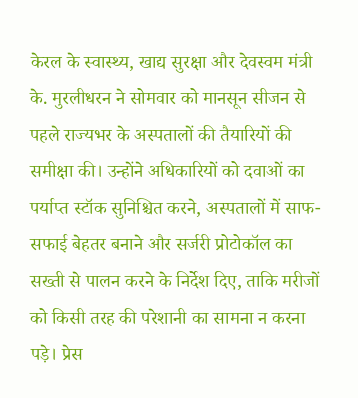केरल के स्वास्थ्य, खाद्य सुरक्षा और देवस्वम मंत्री के. मुरलीधरन ने सोमवार को मानसून सीजन से पहले राज्यभर के अस्पतालों की तैयारियों की समीक्षा की। उन्होंने अधिकारियों को दवाओं का पर्याप्त स्टॉक सुनिश्चित करने, अस्पतालों में साफ-सफाई बेहतर बनाने और सर्जरी प्रोटोकॉल का सख्ती से पालन करने के निर्देश दिए, ताकि मरीजों को किसी तरह की परेशानी का सामना न करना पड़े। प्रेस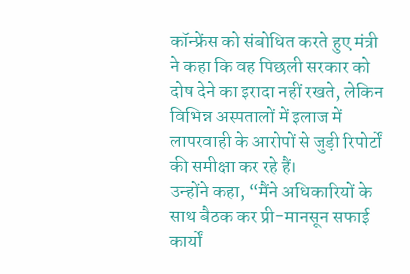कॉन्फ्रेंस को संबोधित करते हुए मंत्री ने कहा कि वह पिछली सरकार को दोष देने का इरादा नहीं रखते, लेकिन विभिन्न अस्पतालों में इलाज में लापरवाही के आरोपों से जुड़ी रिपोर्टों की समीक्षा कर रहे हैं।
उन्होंने कहा, “मैंने अधिकारियों के साथ बैठक कर प्री-मानसून सफाई कार्यों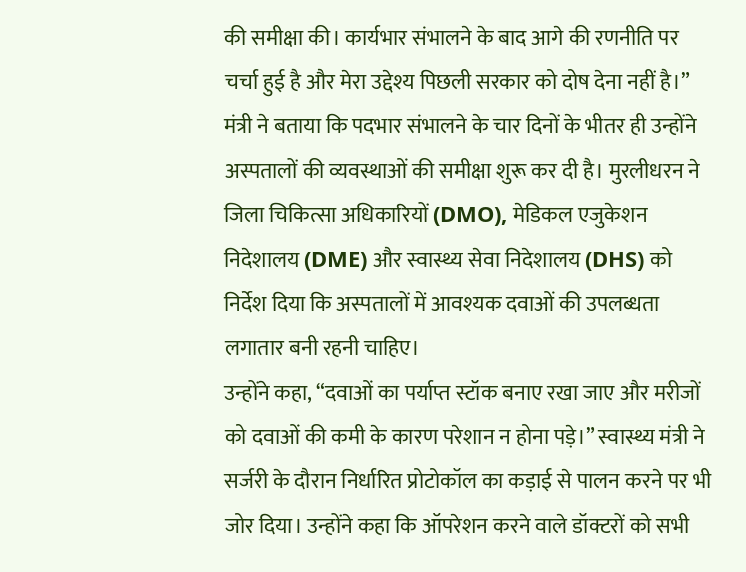की समीक्षा की। कार्यभार संभालने के बाद आगे की रणनीति पर चर्चा हुई है और मेरा उद्देश्य पिछली सरकार को दोष देना नहीं है।” मंत्री ने बताया कि पदभार संभालने के चार दिनों के भीतर ही उन्होंने अस्पतालों की व्यवस्थाओं की समीक्षा शुरू कर दी है। मुरलीधरन ने जिला चिकित्सा अधिकारियों (DMO), मेडिकल एजुकेशन निदेशालय (DME) और स्वास्थ्य सेवा निदेशालय (DHS) को निर्देश दिया कि अस्पतालों में आवश्यक दवाओं की उपलब्धता लगातार बनी रहनी चाहिए।
उन्होंने कहा, “दवाओं का पर्याप्त स्टॉक बनाए रखा जाए और मरीजों को दवाओं की कमी के कारण परेशान न होना पड़े।” स्वास्थ्य मंत्री ने सर्जरी के दौरान निर्धारित प्रोटोकॉल का कड़ाई से पालन करने पर भी जोर दिया। उन्होंने कहा कि ऑपरेशन करने वाले डॉक्टरों को सभी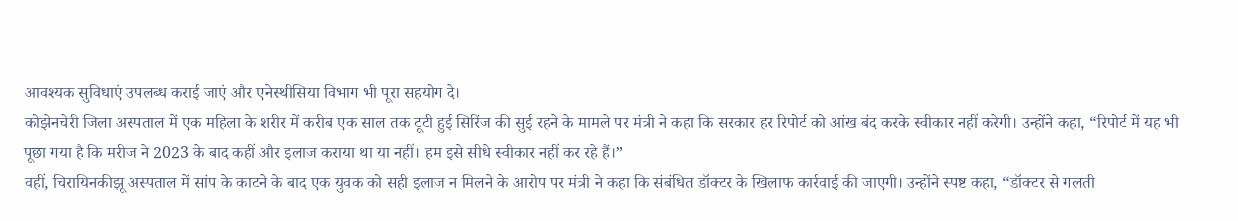आवश्यक सुविधाएं उपलब्ध कराई जाएं और एनेस्थीसिया विभाग भी पूरा सहयोग दे।
कोझेनचेरी जिला अस्पताल में एक महिला के शरीर में करीब एक साल तक टूटी हुई सिरिंज की सुई रहने के मामले पर मंत्री ने कहा कि सरकार हर रिपोर्ट को आंख बंद करके स्वीकार नहीं करेगी। उन्होंने कहा, “रिपोर्ट में यह भी पूछा गया है कि मरीज ने 2023 के बाद कहीं और इलाज कराया था या नहीं। हम इसे सीधे स्वीकार नहीं कर रहे हैं।”
वहीं, चिरायिनकीझू अस्पताल में सांप के काटने के बाद एक युवक को सही इलाज न मिलने के आरोप पर मंत्री ने कहा कि संबंधित डॉक्टर के खिलाफ कार्रवाई की जाएगी। उन्होंने स्पष्ट कहा, “डॉक्टर से गलती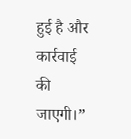हुई है और कार्रवाई की जाएगी।”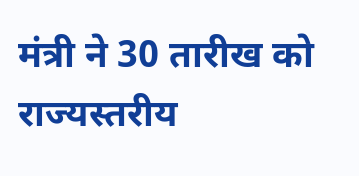मंत्री ने 30 तारीख को राज्यस्तरीय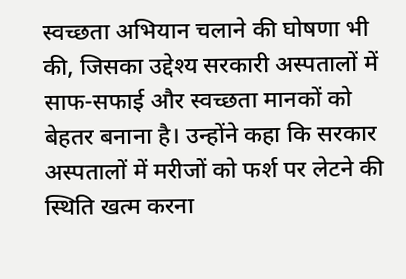स्वच्छता अभियान चलाने की घोषणा भी की, जिसका उद्देश्य सरकारी अस्पतालों में साफ-सफाई और स्वच्छता मानकों को बेहतर बनाना है। उन्होंने कहा कि सरकार अस्पतालों में मरीजों को फर्श पर लेटने की स्थिति खत्म करना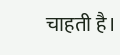चाहती है।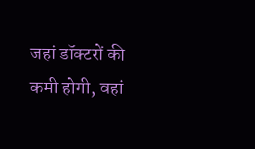जहां डॉक्टरों की कमी होगी, वहां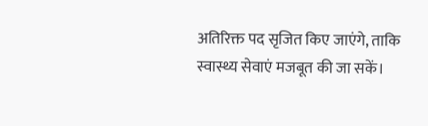अतिरिक्त पद सृजित किए जाएंगे, ताकि स्वास्थ्य सेवाएं मजबूत की जा सकें।